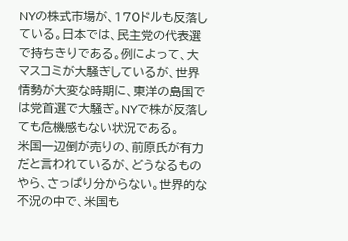NYの株式市場が、170ドルも反落している。日本では、民主党の代表選で持ちきりである。例によって、大マスコミが大騒ぎしているが、世界情勢が大変な時期に、東洋の島国では党首選で大騒ぎ。NYで株が反落しても危機感もない状況である。
米国一辺倒が売りの、前原氏が有力だと言われているが、どうなるものやら、さっぱり分からない。世界的な不況の中で、米国も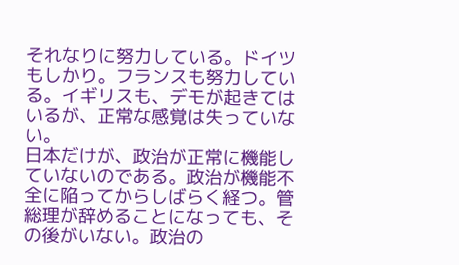それなりに努力している。ドイツもしかり。フランスも努力している。イギリスも、デモが起きてはいるが、正常な感覚は失っていない。
日本だけが、政治が正常に機能していないのである。政治が機能不全に陥ってからしばらく経つ。管総理が辞めることになっても、その後がいない。政治の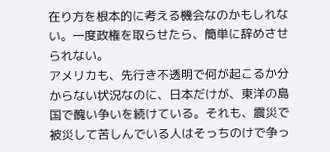在り方を根本的に考える機会なのかもしれない。一度政権を取らせたら、簡単に辞めさせられない。
アメリカも、先行き不透明で何が起こるか分からない状況なのに、日本だけが、東洋の島国で醜い争いを続けている。それも、震災で被災して苦しんでいる人はそっちのけで争っ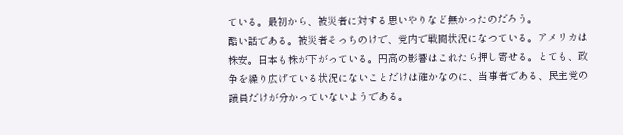ている。最初から、被災者に対する思いやりなど無かったのだろう。
酷い話である。被災者そっちのけで、党内で戦闘状況になつている。アメリカは株安。日本も株が下がっている。円高の影響はこれたら押し寄せる。とても、政争を繰り広げている状況にないことだけは確かなのに、当事者である、民主党の議員だけが分かっていないようである。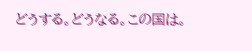どうする。どうなる。この国は。